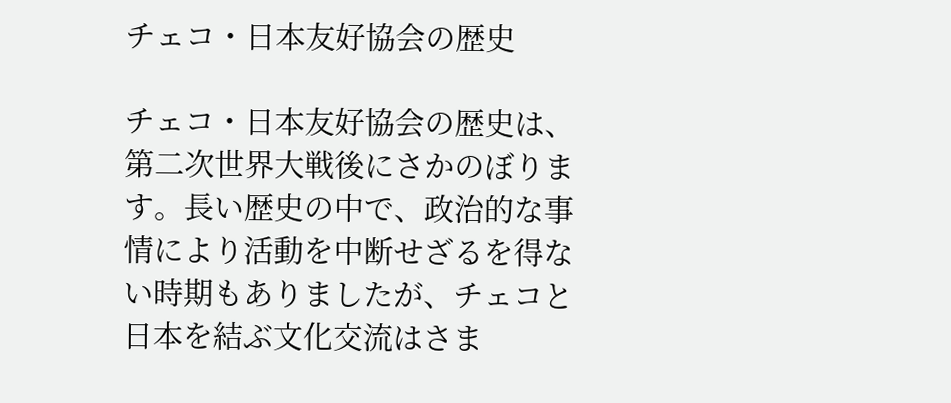チェコ・日本友好協会の歴史

チェコ・日本友好協会の歴史は、第二次世界大戦後にさかのぼります。長い歴史の中で、政治的な事情により活動を中断せざるを得ない時期もありましたが、チェコと日本を結ぶ文化交流はさま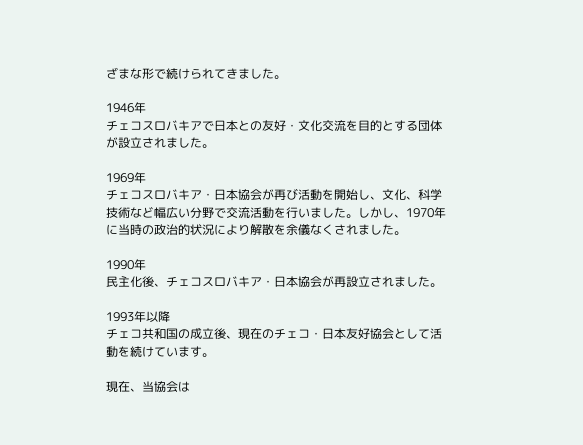ざまな形で続けられてきました。

1946年
チェコスロバキアで日本との友好・文化交流を目的とする団体が設立されました。

1969年
チェコスロバキア・日本協会が再び活動を開始し、文化、科学技術など幅広い分野で交流活動を行いました。しかし、1970年に当時の政治的状況により解散を余儀なくされました。

1990年
民主化後、チェコスロバキア・日本協会が再設立されました。

1993年以降
チェコ共和国の成立後、現在のチェコ・日本友好協会として活動を続けています。

現在、当協会は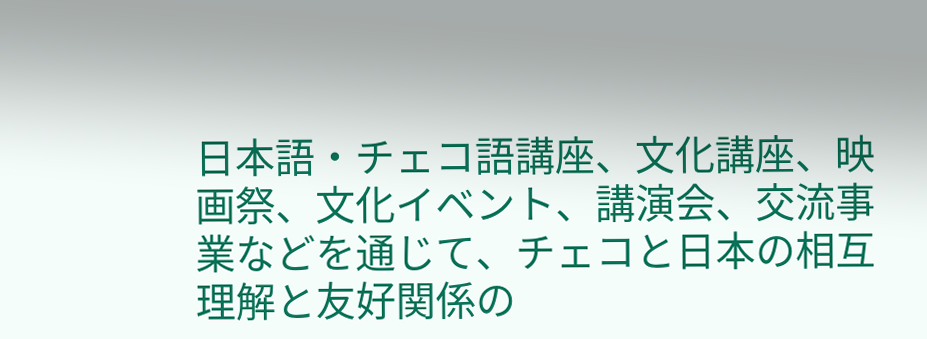日本語・チェコ語講座、文化講座、映画祭、文化イベント、講演会、交流事業などを通じて、チェコと日本の相互理解と友好関係の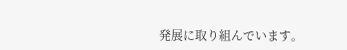発展に取り組んでいます。